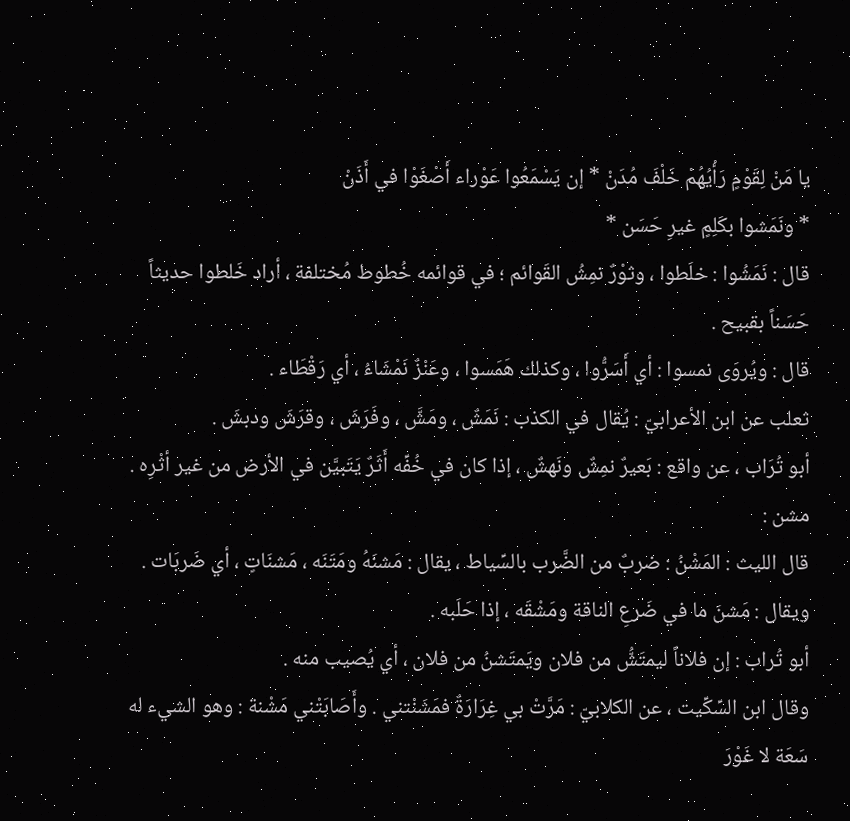يا مَنْ لِقَوْمٍ رَأْيُهُمْ خَلْفَ مُدَنْ * إن يَسْمَعُوا عَوْراء أَصْغَوْا في أَذَنْ
* ونَمَشوا بكَلِمٍ غيرِ حَسَن *
قال : نَمَشُوا : خلَطوا ، وثوْرٌ نمِشُ القَوائم ؛ في قوائمه خُطوط مُختلفة ، أراد خَلطوا حديثاً حَسَناً بقبيح .
قال : ويُروَى نمسوا : أي أَسَرُّوا ، وكذلك هَمَسوا ، وعَنْزٌ نَمْشَاءُ ، أي رَقْطَاء .
ثعلب عن ابن الأعرابيّ : يُقال في الكذب : نَمَشٌ ، ومَشَّ ، وفَرَشَ ، وقرَشَ ودبشَ .
أبو تُرَاب ، عن واقع : بَعيرٌ نمِشٌ ونَهشٌ ، إذا كان في خُفِّه أَثَرٌ يَتَبيَّن في الأرض من غير أثْرِه .
مشن :
قال الليث : المَشْنُ : ضربٌ من الضَّرب بالسِّياط ، يقال : مَشنَهُ ومَتَنَه ، مَشنَاتٍ ، أي ضَربَات . ويقال : مَشنَ ما في ضَرعِ الناقة ومَشْقَه ، إذا حَلَبه .
أبو تُراب : إن فلاناً ليمتَشُّ من فلان ويَمتَشنُ من فلان ، أي يُصيب منه .
وقال ابن السِّكِّيت ، عن الكلابيّ : مَرَّتْ بي غِرَارَةٌ فمَشَنْتني . وأَصَابَتْني مَشْنة : وهو الشيء له سَعَة لا غَوْرَ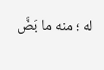له ؛ منه ما بَضَّ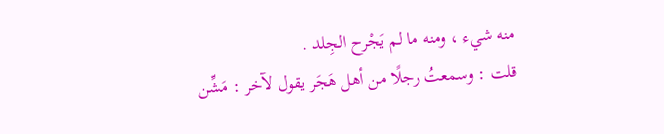منه شيء ، ومنه ما لم يَجْرح الجِلد .
قلت : وسمعتُ رجلًا من أهل هَجَر يقول لآخر : مَشِّن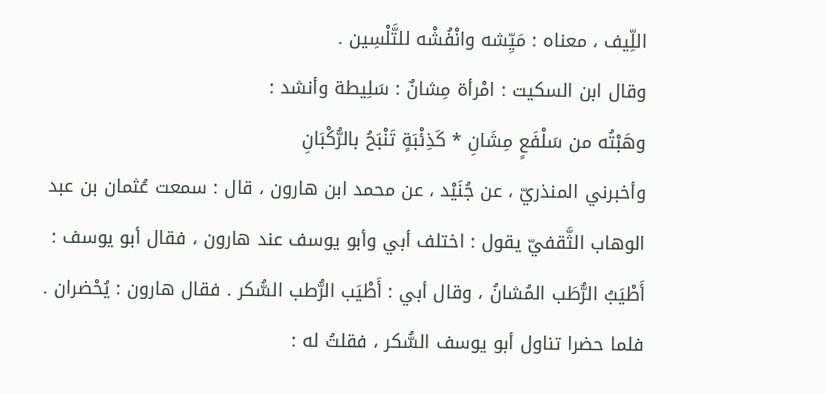اللِّيف ، معناه : مَيِّشه وانْفُشْه للتَّلْسِين .
وقال ابن السكيت : امْرأة مِشانٌ : سَلِيطة وأنشد :
وهَبْتُه من سَلْفَعٍ مِشَانِ * كَذِئْبَةٍ تَنْبَحُ بالرُّكْبَانِ
وأخبرني المنذريّ ، عن جُنَيْد ، عن محمد ابن هارون ، قال : سمعت عُثمان بن عبد الوهاب الثَّقفيّ يقول : اختلف أبي وأبو يوسف عند هارون ، فقال أبو يوسف :
أَطْيَبُ الرُّطَب المُشانُ ، وقال أبي : أَطْيَب الرُّطب السُّكر . فقال هارون : يُحْضران .
فلما حضرا تناول أبو يوسف السُّكر ، فقلتُ له :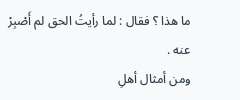ما هذا ؟ فقال : لما رأيتُ الحق لم أَصْبِرْ عنه .
ومن أمثال أهلِ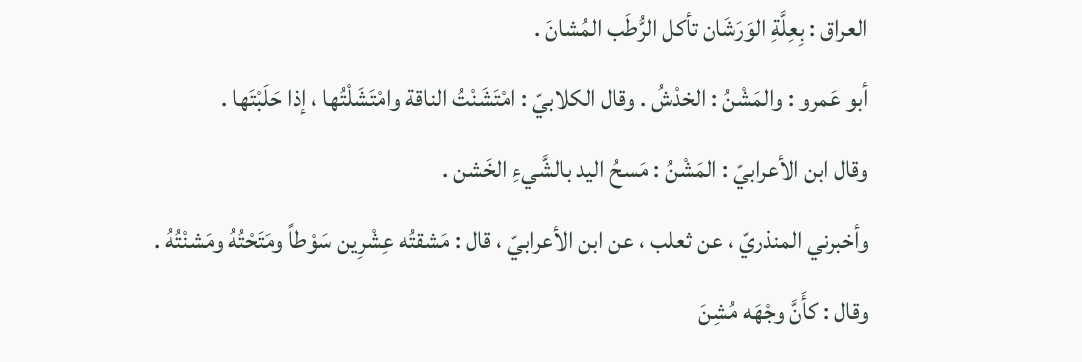العراق : بِعِلَّةِ الوَرَشَان تأكل الرُّطَب المُشانَ .
أبو عَمرو : والمَشْنُ : الخدْشُ . وقال الكلابيّ : امْتَشَنْتُ الناقة وامْتَشَلْتُها ، إذا حَلَبْتَها .
وقال ابن الأعرابيّ : المَشْنُ : مَسحُ اليد بالشَّيءِ الخَشن .
وأخبرني المنذريّ ، عن ثعلب ، عن ابن الأعرابيّ ، قال : مَشقتُه عِشْرِين سَوْطاً ومَتَحْتُهُ ومَشنْتُهُ . وقال : كأَنَّ وجْهَه مُشِنَ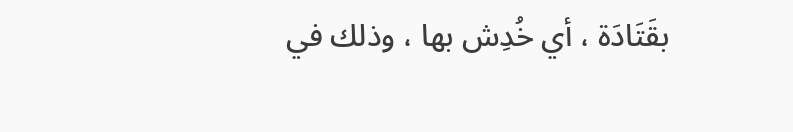بقَتَادَة ، أي خُدِش بها ، وذلك في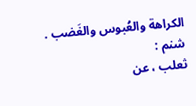الكراهة والعُبوس والغَضب .
شنم :
ثعلب ، عن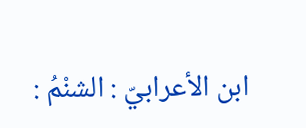ابن الأعرابيّ : الشنْمُ :